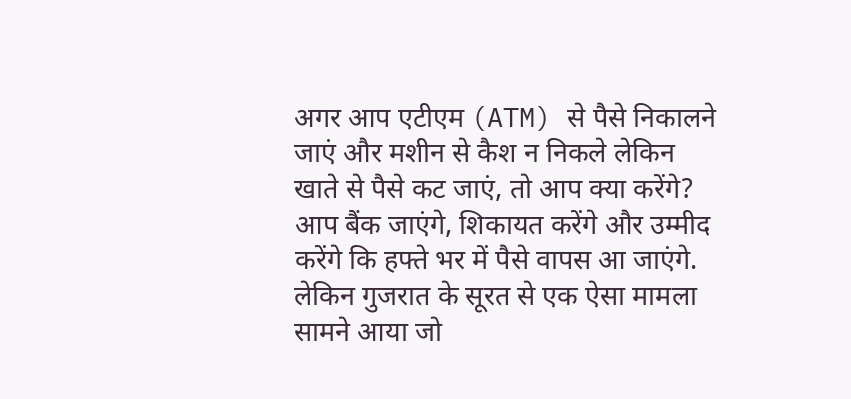अगर आप एटीएम (ATM) से पैसे निकालने जाएं और मशीन से कैश न निकले लेकिन खाते से पैसे कट जाएं, तो आप क्या करेंगे? आप बैंक जाएंगे, शिकायत करेंगे और उम्मीद करेंगे कि हफ्ते भर में पैसे वापस आ जाएंगे. लेकिन गुजरात के सूरत से एक ऐसा मामला सामने आया जो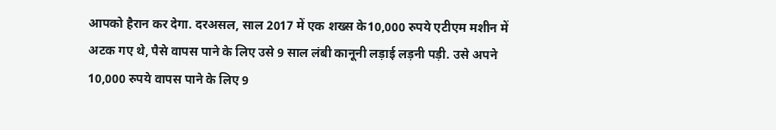आपको हैरान कर देगा. दरअसल, साल 2017 में एक शख्स के10,000 रुपये एटीएम मशीन में अटक गए थे, पैसे वापस पाने के लिए उसे 9 साल लंबी कानूनी लड़ाई लड़नी पड़ी. उसे अपने 10,000 रुपये वापस पाने के लिए 9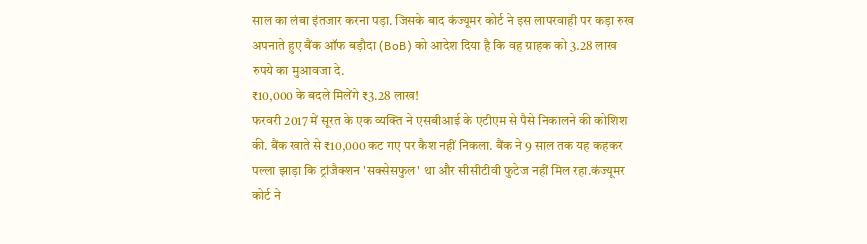साल का लंबा इंतजार करना पड़ा. जिसके बाद कंज्यूमर कोर्ट ने इस लापरवाही पर कड़ा रुख अपनाते हुए बैंक ऑफ बड़ौदा (BoB) को आदेश दिया है कि वह ग्राहक को 3.28 लाख रुपये का मुआवजा दे.
₹10,000 के बदले मिलेंगे ₹3.28 लाख!
फरवरी 2017 में सूरत के एक व्यक्ति ने एसबीआई के एटीएम से पैसे निकालने की कोशिश की. बैंक खाते से ₹10,000 कट गए पर कैश नहीं निकला. बैंक ने 9 साल तक यह कहकर पल्ला झाड़ा कि ट्रांजैक्शन 'सक्सेसफुल' था और सीसीटीवी फुटेज नहीं मिल रहा.कंज्यूमर कोर्ट ने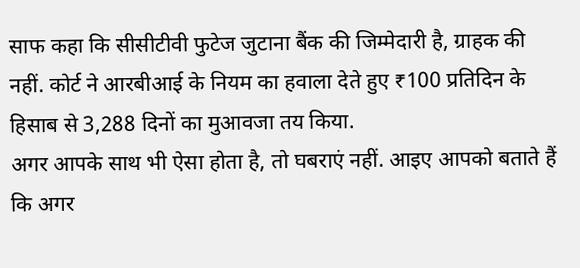साफ कहा कि सीसीटीवी फुटेज जुटाना बैंक की जिम्मेदारी है, ग्राहक की नहीं. कोर्ट ने आरबीआई के नियम का हवाला देते हुए ₹100 प्रतिदिन के हिसाब से 3,288 दिनों का मुआवजा तय किया.
अगर आपके साथ भी ऐसा होता है, तो घबराएं नहीं. आइए आपको बताते हैं कि अगर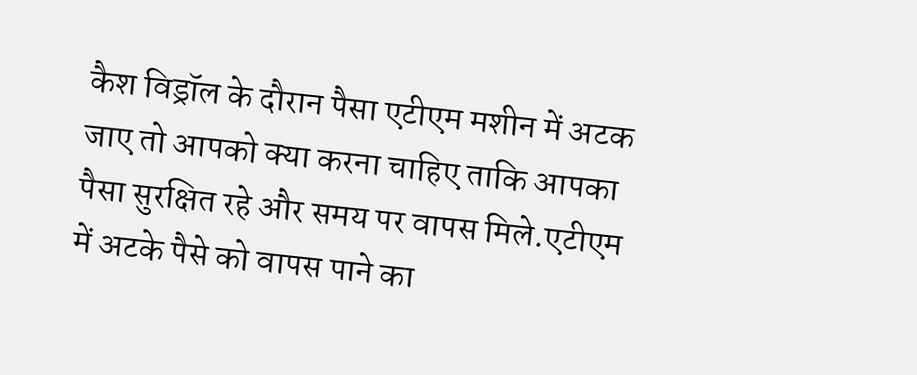कैश विड्रॉल के दौरान पैसा एटीएम मशीन में अटक जाए तो आपको क्या करना चाहिए ताकि आपका पैसा सुरक्षित रहे और समय पर वापस मिले.एटीएम में अटके पैसे को वापस पाने का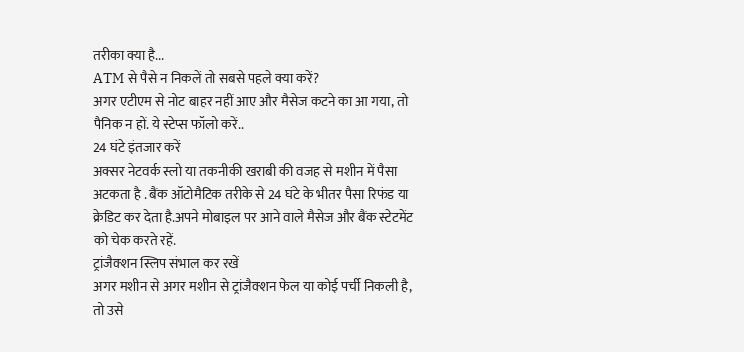तरीका क्या है...
ATM से पैसे न निकलें तो सबसे पहले क्या करें?
अगर एटीएम से नोट बाहर नहीं आए और मैसेज कटने का आ गया, तो पैनिक न हों. ये स्टेप्स फॉलो करें..
24 घंटे इंतजार करें
अक्सर नेटवर्क स्लो या तकनीकी खराबी की वजह से मशीन में पैसा अटकता है . बैंक ऑटोमैटिक तरीके से 24 घंटे के भीतर पैसा रिफंड या क्रेडिट कर देता है.अपने मोबाइल पर आने वाले मैसेज और बैंक स्टेटमेंट को चेक करते रहें.
ट्रांजैक्शन स्लिप संभाल कर रखें
अगर मशीन से अगर मशीन से ट्रांजैक्शन फेल या कोई पर्ची निकली है, तो उसे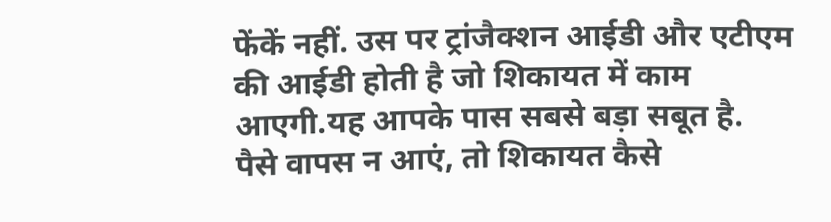फेंकें नहीं. उस पर ट्रांजैक्शन आईडी और एटीएम की आईडी होती है जो शिकायत में काम आएगी.यह आपके पास सबसे बड़ा सबूत है.
पैसे वापस न आएं, तो शिकायत कैसे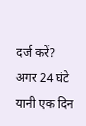दर्ज करें?
अगर 24 घंटे यानी एक दिन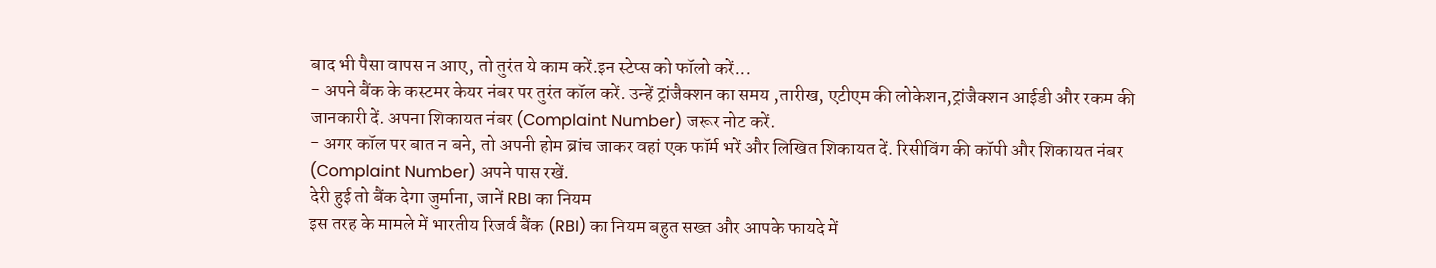बाद भी पैसा वापस न आए, तो तुरंत ये काम करें.इन स्टेप्स को फॉलो करें...
- अपने बैंक के कस्टमर केयर नंबर पर तुरंत कॉल करें. उन्हें ट्रांजैक्शन का समय ,तारीख, एटीएम की लोकेशन,ट्रांजैक्शन आईडी और रकम की जानकारी दें. अपना शिकायत नंबर (Complaint Number) जरूर नोट करें.
- अगर कॉल पर बात न बने, तो अपनी होम ब्रांच जाकर वहां एक फॉर्म भरें और लिखित शिकायत दें. रिसीविंग की कॉपी और शिकायत नंबर (Complaint Number) अपने पास रखें.
देरी हुई तो बैंक देगा जुर्माना, जानें RBI का नियम
इस तरह के मामले में भारतीय रिजर्व बैंक (RBI) का नियम बहुत सख्त और आपके फायदे में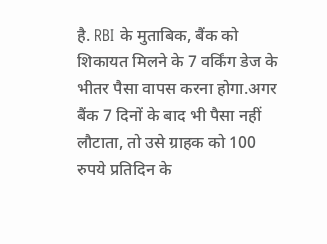है. RBI के मुताबिक, बैंक को शिकायत मिलने के 7 वर्किंग डेज के भीतर पैसा वापस करना होगा.अगर बैंक 7 दिनों के बाद भी पैसा नहीं लौटाता, तो उसे ग्राहक को 100 रुपये प्रतिदिन के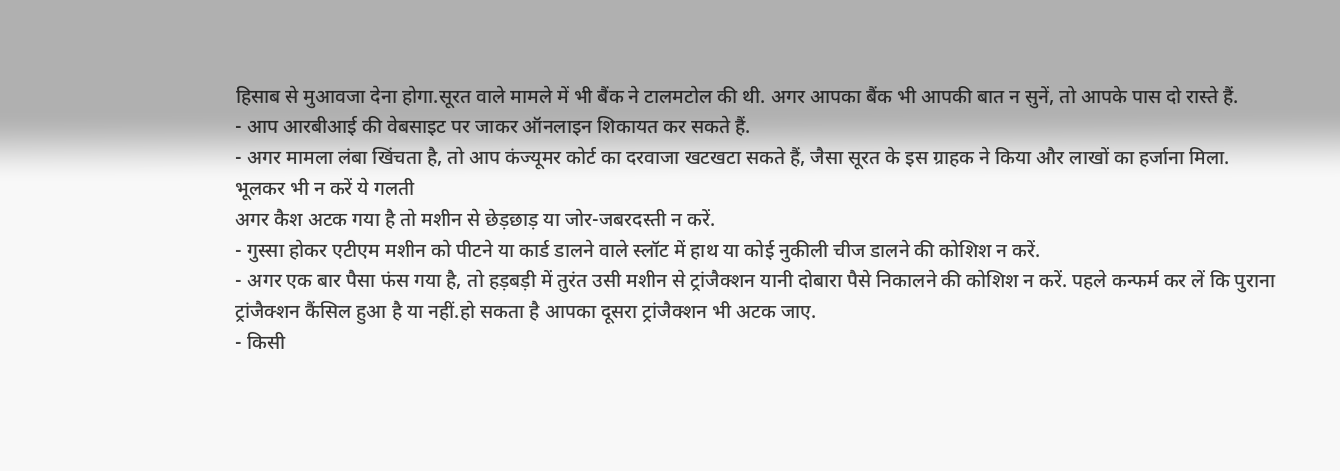हिसाब से मुआवजा देना होगा.सूरत वाले मामले में भी बैंक ने टालमटोल की थी. अगर आपका बैंक भी आपकी बात न सुनें, तो आपके पास दो रास्ते हैं.
- आप आरबीआई की वेबसाइट पर जाकर ऑनलाइन शिकायत कर सकते हैं.
- अगर मामला लंबा खिंचता है, तो आप कंज्यूमर कोर्ट का दरवाजा खटखटा सकते हैं, जैसा सूरत के इस ग्राहक ने किया और लाखों का हर्जाना मिला.
भूलकर भी न करें ये गलती
अगर कैश अटक गया है तो मशीन से छेड़छाड़ या जोर-जबरदस्ती न करें.
- गुस्सा होकर एटीएम मशीन को पीटने या कार्ड डालने वाले स्लॉट में हाथ या कोई नुकीली चीज डालने की कोशिश न करें.
- अगर एक बार पैसा फंस गया है, तो हड़बड़ी में तुरंत उसी मशीन से ट्रांजैक्शन यानी दोबारा पैसे निकालने की कोशिश न करें. पहले कन्फर्म कर लें कि पुराना ट्रांजैक्शन कैंसिल हुआ है या नहीं.हो सकता है आपका दूसरा ट्रांजैक्शन भी अटक जाए.
- किसी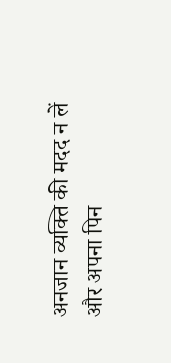अनजान व्यक्ति की मदद न लें और अपना पिन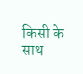किसी के साथ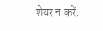शेयर न करें.